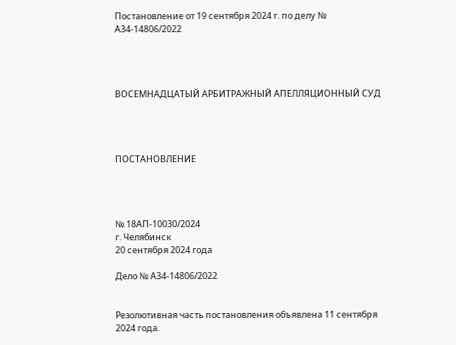Постановление от 19 сентября 2024 г. по делу № А34-14806/2022




ВОСЕМНАДЦАТЫЙ АРБИТРАЖНЫЙ АПЕЛЛЯЦИОННЫЙ СУД




ПОСТАНОВЛЕНИЕ




№ 18АП-10030/2024
г. Челябинск
20 сентября 2024 года

Дело № А34-14806/2022


Резолютивная часть постановления объявлена 11 сентября 2024 года.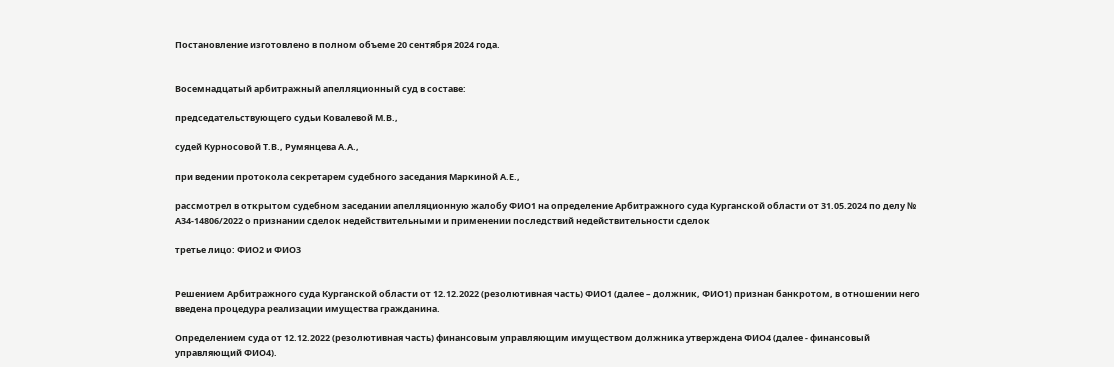Постановление изготовлено в полном объеме 20 сентября 2024 года.


Восемнадцатый арбитражный апелляционный суд в составе:

председательствующего судьи Ковалевой М.В.,

судей Курносовой Т.В., Румянцева А.А.,

при ведении протокола секретарем судебного заседания Маркиной А.Е.,

рассмотрел в открытом судебном заседании апелляционную жалобу ФИО1 на определение Арбитражного суда Курганской области от 31.05.2024 по делу № А34-14806/2022 о признании сделок недействительными и применении последствий недействительности сделок

третье лицо: ФИО2 и ФИО3


Решением Арбитражного суда Курганской области от 12.12.2022 (резолютивная часть) ФИО1 (далее – должник, ФИО1) признан банкротом, в отношении него введена процедура реализации имущества гражданина.

Определением суда от 12.12.2022 (резолютивная часть) финансовым управляющим имуществом должника утверждена ФИО4 (далее - финансовый управляющий ФИО4).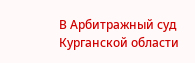В Арбитражный суд Курганской области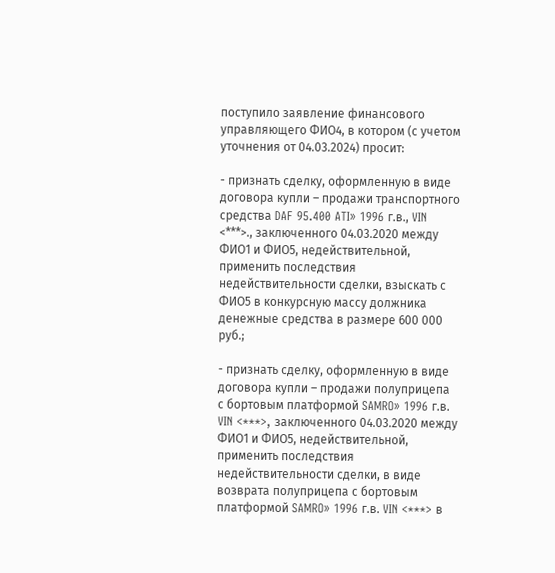поступило заявление финансового управляющего ФИО4, в котором (с учетом уточнения от 04.03.2024) просит:

- признать сделку, оформленную в виде договора купли – продажи транспортного средства DAF 95.400 ATI» 1996 г.в., VIN <***>., заключенного 04.03.2020 между ФИО1 и ФИО5, недействительной, применить последствия недействительности сделки, взыскать с ФИО5 в конкурсную массу должника денежные средства в размере 600 000 руб.;

- признать сделку, оформленную в виде договора купли – продажи полуприцепа с бортовым платформой SAMRO» 1996 г.в. VIN <***>, заключенного 04.03.2020 между ФИО1 и ФИО5, недействительной, применить последствия недействительности сделки, в виде возврата полуприцепа с бортовым платформой SAMRO» 1996 г.в. VIN <***> в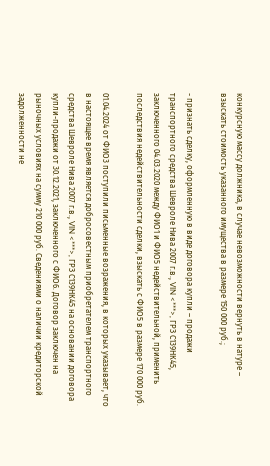конкурсную массу должника, в случае невозможности вернуть в натуре – взыскать стоимость указанного имущества в размере 150 000 руб.;

- признать сделку, оформленную в виде договора купли – продажи транспортного средства Шевроле Нива 2007 г.в., VIN <***>, ГРЗ С139НК45, заключенного 04.03.2020 между ФИО1 и ФИО5 недействительной, применить последствия недействительности сделки, взыскать с ФИО5 в размере 170 000 руб.

01.04.2024 от ФИО3 поступили письменные возражения, в которых указывает, что в настоящее время является добросовестным приобретателем транспортного средства Шевроле Нива 2007 г.в., VIN <***>, ГРЗ С139НК45 на основании договора купли-продажи от 30.12.2021, заключенного с ФИО6. Договор заключен на рыночных условиях на сумму 210 000 руб. Сведениями о наличии кредиторской задолженности не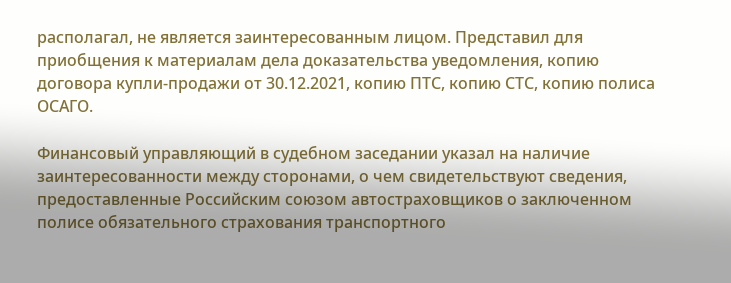располагал, не является заинтересованным лицом. Представил для приобщения к материалам дела доказательства уведомления, копию договора купли-продажи от 30.12.2021, копию ПТС, копию СТС, копию полиса ОСАГО.

Финансовый управляющий в судебном заседании указал на наличие заинтересованности между сторонами, о чем свидетельствуют сведения, предоставленные Российским союзом автостраховщиков о заключенном полисе обязательного страхования транспортного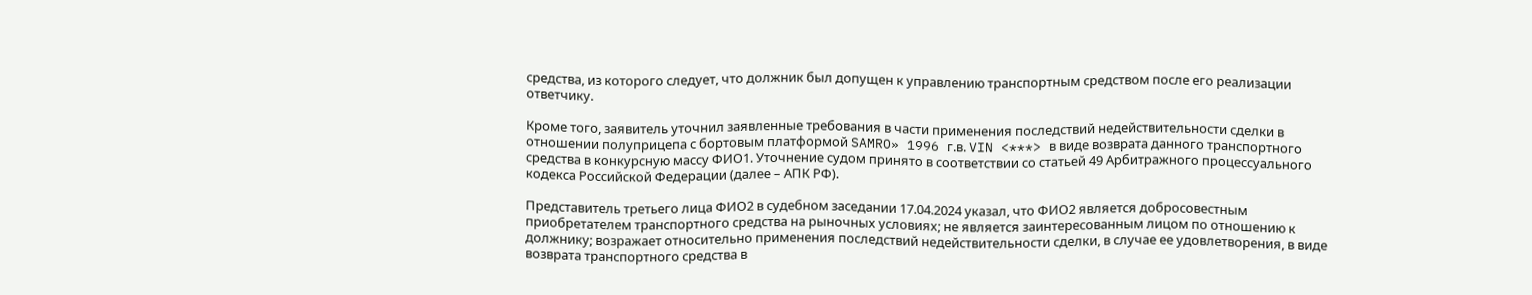средства, из которого следует, что должник был допущен к управлению транспортным средством после его реализации ответчику.

Кроме того, заявитель уточнил заявленные требования в части применения последствий недействительности сделки в отношении полуприцепа с бортовым платформой SAMRO» 1996 г.в. VIN <***> в виде возврата данного транспортного средства в конкурсную массу ФИО1. Уточнение судом принято в соответствии со статьей 49 Арбитражного процессуального кодекса Российской Федерации (далее – АПК РФ).

Представитель третьего лица ФИО2 в судебном заседании 17.04.2024 указал, что ФИО2 является добросовестным приобретателем транспортного средства на рыночных условиях; не является заинтересованным лицом по отношению к должнику; возражает относительно применения последствий недействительности сделки, в случае ее удовлетворения, в виде возврата транспортного средства в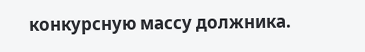конкурсную массу должника.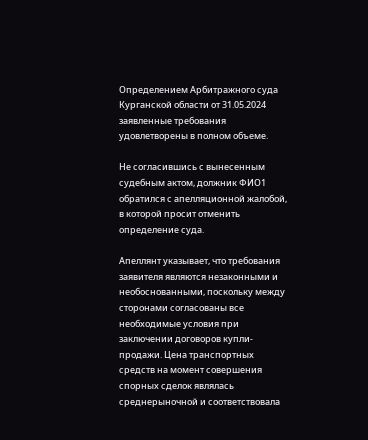Определением Арбитражного суда Курганской области от 31.05.2024 заявленные требования удовлетворены в полном объеме.

Не согласившись с вынесенным судебным актом, должник ФИО1 обратился с апелляционной жалобой, в которой просит отменить определение суда.

Апеллянт указывает, что требования заявителя являются незаконными и необоснованными, поскольку между сторонами согласованы все необходимые условия при заключении договоров купли-продажи. Цена транспортных средств на момент совершения спорных сделок являлась среднерыночной и соответствовала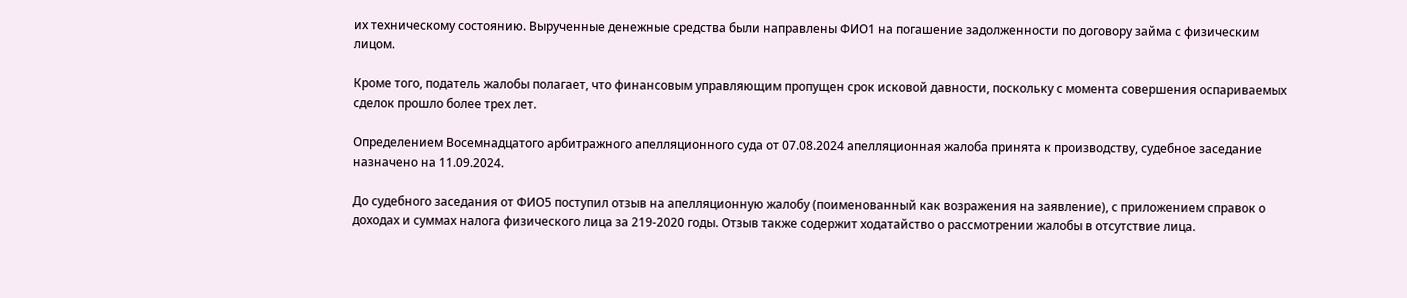их техническому состоянию. Вырученные денежные средства были направлены ФИО1 на погашение задолженности по договору займа с физическим лицом.

Кроме того, податель жалобы полагает, что финансовым управляющим пропущен срок исковой давности, поскольку с момента совершения оспариваемых сделок прошло более трех лет.

Определением Восемнадцатого арбитражного апелляционного суда от 07.08.2024 апелляционная жалоба принята к производству, судебное заседание назначено на 11.09.2024.

До судебного заседания от ФИО5 поступил отзыв на апелляционную жалобу (поименованный как возражения на заявление), с приложением справок о доходах и суммах налога физического лица за 219-2020 годы. Отзыв также содержит ходатайство о рассмотрении жалобы в отсутствие лица.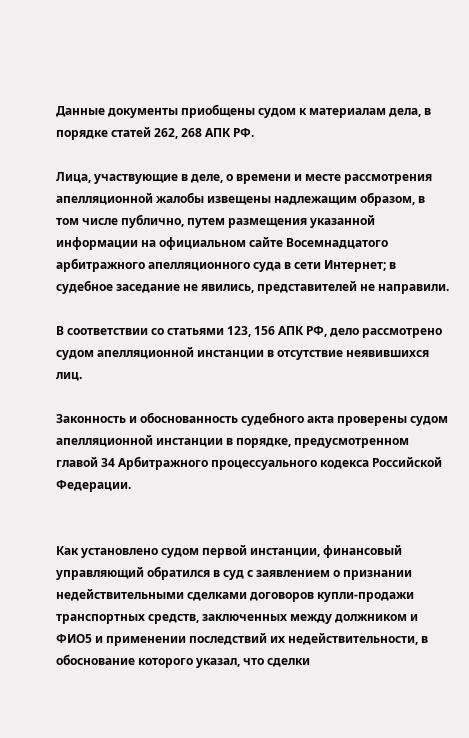Данные документы приобщены судом к материалам дела, в порядке статей 262, 268 АПК РФ.

Лица, участвующие в деле, о времени и месте рассмотрения апелляционной жалобы извещены надлежащим образом, в том числе публично, путем размещения указанной информации на официальном сайте Восемнадцатого арбитражного апелляционного суда в сети Интернет; в судебное заседание не явились, представителей не направили.

В соответствии со статьями 123, 156 АПК РФ, дело рассмотрено судом апелляционной инстанции в отсутствие неявившихся лиц.

Законность и обоснованность судебного акта проверены судом апелляционной инстанции в порядке, предусмотренном главой 34 Арбитражного процессуального кодекса Российской Федерации.


Как установлено судом первой инстанции, финансовый управляющий обратился в суд с заявлением о признании недействительными сделками договоров купли-продажи транспортных средств, заключенных между должником и ФИО5 и применении последствий их недействительности, в обоснование которого указал, что сделки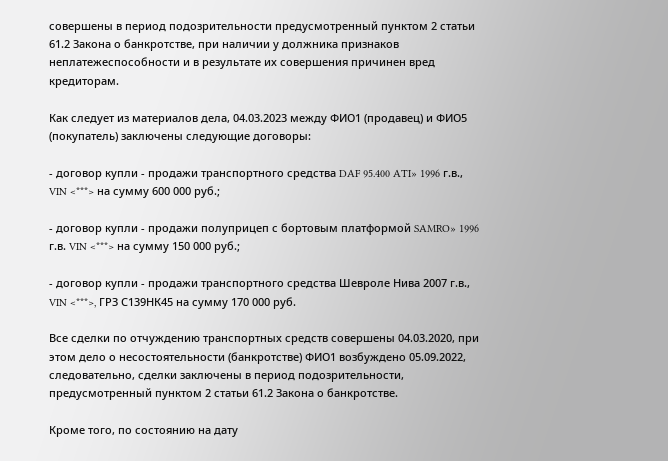совершены в период подозрительности предусмотренный пунктом 2 статьи 61.2 Закона о банкротстве, при наличии у должника признаков неплатежеспособности и в результате их совершения причинен вред кредиторам.

Как следует из материалов дела, 04.03.2023 между ФИО1 (продавец) и ФИО5 (покупатель) заключены следующие договоры:

- договор купли - продажи транспортного средства DAF 95.400 ATI» 1996 г.в., VIN <***> на сумму 600 000 руб.;

- договор купли - продажи полуприцеп с бортовым платформой SAMRO» 1996 г.в. VIN <***> на сумму 150 000 руб.;

- договор купли - продажи транспортного средства Шевроле Нива 2007 г.в., VIN <***>, ГРЗ С139НК45 на сумму 170 000 руб.

Все сделки по отчуждению транспортных средств совершены 04.03.2020, при этом дело о несостоятельности (банкротстве) ФИО1 возбуждено 05.09.2022, следовательно, сделки заключены в период подозрительности, предусмотренный пунктом 2 статьи 61.2 Закона о банкротстве.

Кроме того, по состоянию на дату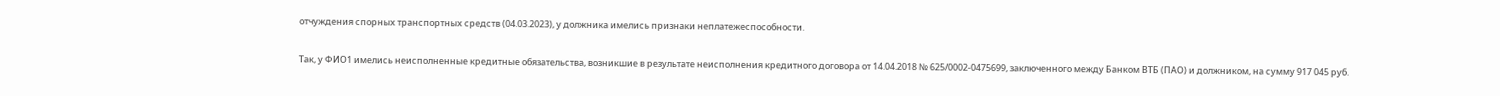отчуждения спорных транспортных средств (04.03.2023), у должника имелись признаки неплатежеспособности.

Так, у ФИО1 имелись неисполненные кредитные обязательства, возникшие в результате неисполнения кредитного договора от 14.04.2018 № 625/0002-0475699, заключенного между Банком ВТБ (ПАО) и должником, на сумму 917 045 руб.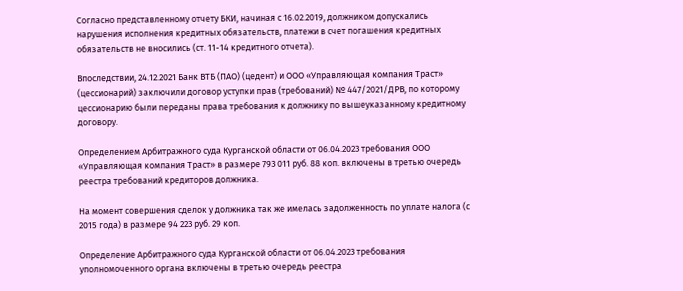Согласно представленному отчету БКИ, начиная с 16.02.2019, должником допускались нарушения исполнения кредитных обязательств, платежи в счет погашения кредитных обязательств не вносились (ст. 11-14 кредитного отчета).

Впоследствии, 24.12.2021 Банк ВТБ (ПАО) (цедент) и ООО «Управляющая компания Траст» (цессионарий) заключили договор уступки прав (требований) № 447/2021/ДРВ, по которому цессионарию были переданы права требования к должнику по вышеуказанному кредитному договору.

Определением Арбитражного суда Курганской области от 06.04.2023 требования ООО «Управляющая компания Траст» в размере 793 011 руб. 88 коп. включены в третью очередь реестра требований кредиторов должника.

На момент совершения сделок у должника так же имелась задолженность по уплате налога (с 2015 года) в размере 94 223 руб. 29 коп.

Определение Арбитражного суда Курганской области от 06.04.2023 требования уполномоченного органа включены в третью очередь реестра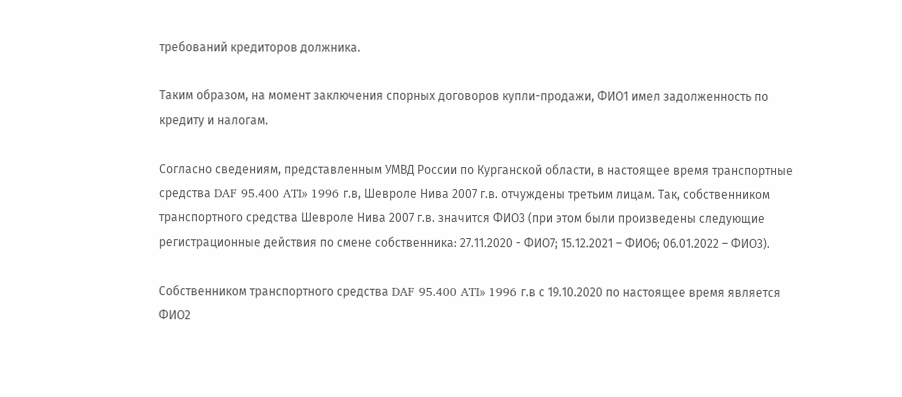требований кредиторов должника.

Таким образом, на момент заключения спорных договоров купли-продажи, ФИО1 имел задолженность по кредиту и налогам.

Согласно сведениям, представленным УМВД России по Курганской области, в настоящее время транспортные средства DAF 95.400 ATI» 1996 г.в, Шевроле Нива 2007 г.в. отчуждены третьим лицам. Так, собственником транспортного средства Шевроле Нива 2007 г.в. значится ФИО3 (при этом были произведены следующие регистрационные действия по смене собственника: 27.11.2020 - ФИО7; 15.12.2021 – ФИО6; 06.01.2022 – ФИО3).

Собственником транспортного средства DAF 95.400 ATI» 1996 г.в с 19.10.2020 по настоящее время является ФИО2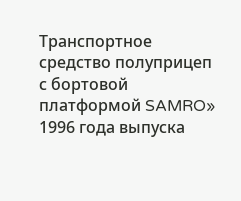Транспортное средство полуприцеп с бортовой платформой SAMRO» 1996 года выпуска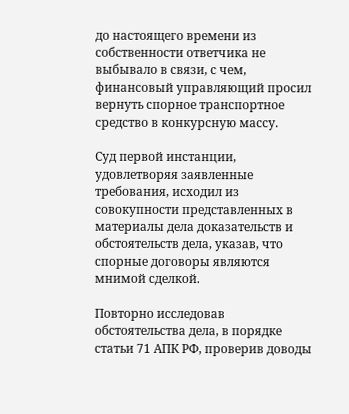до настоящего времени из собственности ответчика не выбывало в связи, с чем, финансовый управляющий просил вернуть спорное транспортное средство в конкурсную массу.

Суд первой инстанции, удовлетворяя заявленные требования, исходил из совокупности представленных в материалы дела доказательств и обстоятельств дела, указав, что спорные договоры являются мнимой сделкой.

Повторно исследовав обстоятельства дела, в порядке статьи 71 АПК РФ, проверив доводы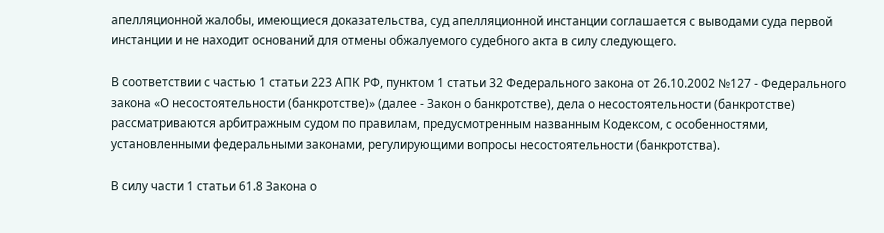апелляционной жалобы, имеющиеся доказательства, суд апелляционной инстанции соглашается с выводами суда первой инстанции и не находит оснований для отмены обжалуемого судебного акта в силу следующего.

В соответствии с частью 1 статьи 223 АПК РФ, пунктом 1 статьи 32 Федерального закона от 26.10.2002 №127 - Федерального закона «О несостоятельности (банкротстве)» (далее - Закон о банкротстве), дела о несостоятельности (банкротстве) рассматриваются арбитражным судом по правилам, предусмотренным названным Кодексом, с особенностями, установленными федеральными законами, регулирующими вопросы несостоятельности (банкротства).

В силу части 1 статьи 61.8 Закона о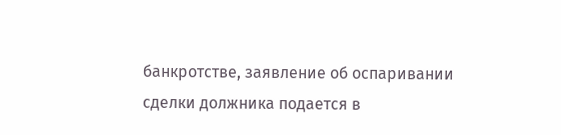банкротстве, заявление об оспаривании сделки должника подается в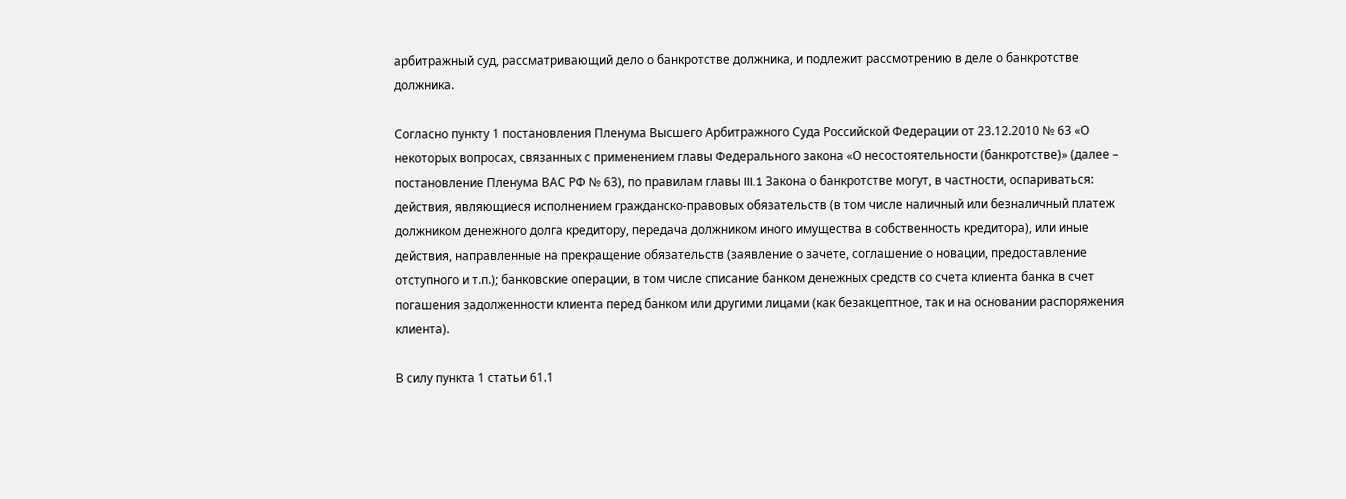арбитражный суд, рассматривающий дело о банкротстве должника, и подлежит рассмотрению в деле о банкротстве должника.

Согласно пункту 1 постановления Пленума Высшего Арбитражного Суда Российской Федерации от 23.12.2010 № 63 «О некоторых вопросах, связанных с применением главы Федерального закона «О несостоятельности (банкротстве)» (далее – постановление Пленума ВАС РФ № 63), по правилам главы III.1 Закона о банкротстве могут, в частности, оспариваться: действия, являющиеся исполнением гражданско-правовых обязательств (в том числе наличный или безналичный платеж должником денежного долга кредитору, передача должником иного имущества в собственность кредитора), или иные действия, направленные на прекращение обязательств (заявление о зачете, соглашение о новации, предоставление отступного и т.п.); банковские операции, в том числе списание банком денежных средств со счета клиента банка в счет погашения задолженности клиента перед банком или другими лицами (как безакцептное, так и на основании распоряжения клиента).

В силу пункта 1 статьи 61.1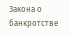Закона о банкротстве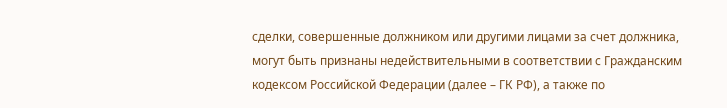сделки, совершенные должником или другими лицами за счет должника, могут быть признаны недействительными в соответствии с Гражданским кодексом Российской Федерации (далее – ГК РФ), а также по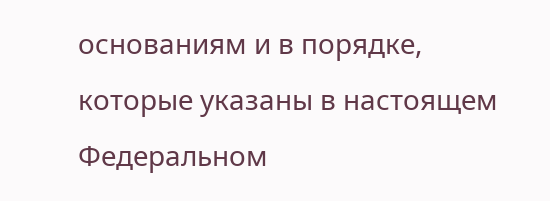основаниям и в порядке, которые указаны в настоящем Федеральном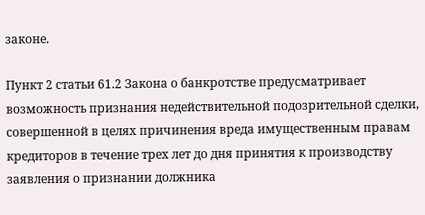законе.

Пункт 2 статьи 61.2 Закона о банкротстве предусматривает возможность признания недействительной подозрительной сделки, совершенной в целях причинения вреда имущественным правам кредиторов в течение трех лет до дня принятия к производству заявления о признании должника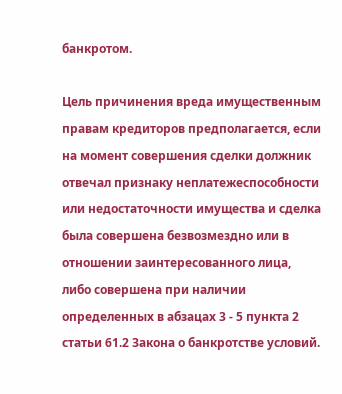банкротом.

Цель причинения вреда имущественным правам кредиторов предполагается, если на момент совершения сделки должник отвечал признаку неплатежеспособности или недостаточности имущества и сделка была совершена безвозмездно или в отношении заинтересованного лица, либо совершена при наличии определенных в абзацах 3 - 5 пункта 2 статьи 61.2 Закона о банкротстве условий.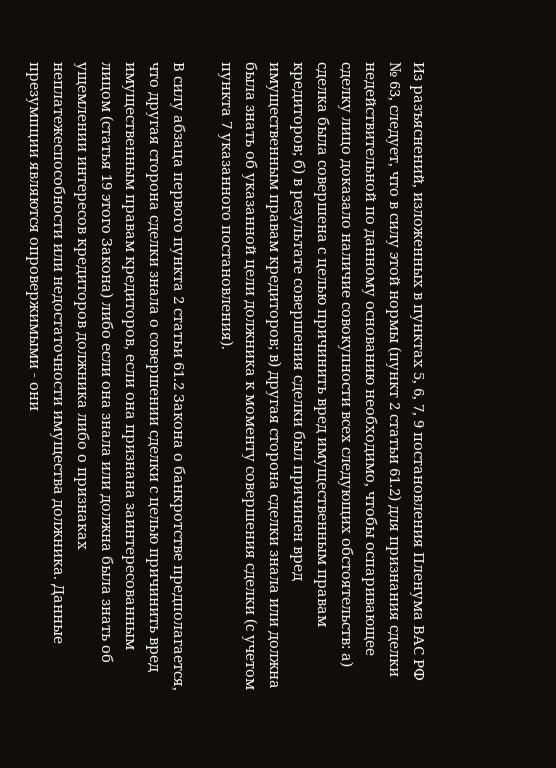Из разъяснений, изложенных в пунктах 5, 6, 7, 9 постановления Пленума ВАС РФ № 63, следует, что в силу этой нормы (пункт 2 статьи 61.2) для признания сделки недействительной по данному основанию необходимо, чтобы оспаривающее сделку лицо доказало наличие совокупности всех следующих обстоятельств: а) сделка была совершена с целью причинить вред имущественным правам кредиторов; б) в результате совершения сделки был причинен вред имущественным правам кредиторов; в) другая сторона сделки знала или должна была знать об указанной цели должника к моменту совершения сделки (с учетом пункта 7 указанного постановления).

В силу абзаца первого пункта 2 статьи 61.2 Закона о банкротстве предполагается, что другая сторона сделки знала о совершении сделки с целью причинить вред имущественным правам кредиторов, если она признана заинтересованным лицом (статья 19 этого Закона) либо если она знала или должна была знать об ущемлении интересов кредиторов должника либо о признаках неплатежеспособности или недостаточности имущества должника. Данные презумпции являются опровержимыми - они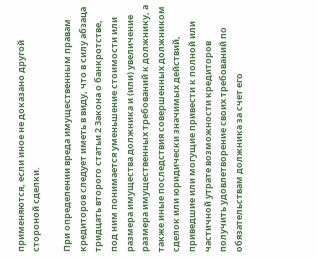применяются, если иное не доказано другой стороной сделки.

При определении вреда имущественным правам кредиторов следует иметь в виду, что в силу абзаца тридцать второго статьи 2 Закона о банкротстве, под ним понимается уменьшение стоимости или размера имущества должника и (или) увеличение размера имущественных требований к должнику, а также иные последствия совершенных должником сделок или юридически значимых действий, приведшие или могущие привести к полной или частичной утрате возможности кредиторов получить удовлетворение своих требований по обязательствам должника за счет его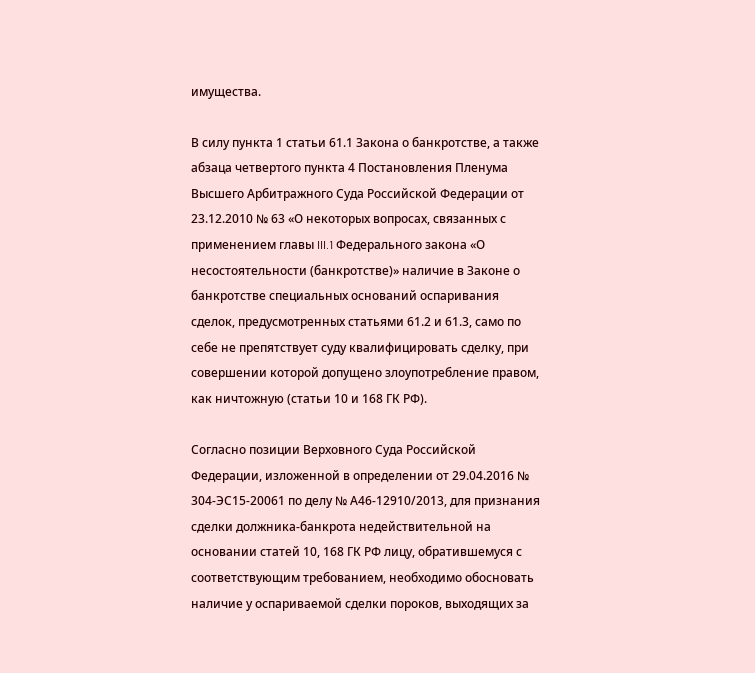имущества.

В силу пункта 1 статьи 61.1 Закона о банкротстве, а также абзаца четвертого пункта 4 Постановления Пленума Высшего Арбитражного Суда Российской Федерации от 23.12.2010 № 63 «О некоторых вопросах, связанных с применением главы III.1 Федерального закона «О несостоятельности (банкротстве)» наличие в Законе о банкротстве специальных оснований оспаривания сделок, предусмотренных статьями 61.2 и 61.3, само по себе не препятствует суду квалифицировать сделку, при совершении которой допущено злоупотребление правом, как ничтожную (статьи 10 и 168 ГК РФ).

Согласно позиции Верховного Суда Российской Федерации, изложенной в определении от 29.04.2016 № 304-ЭС15-20061 по делу № А46-12910/2013, для признания сделки должника-банкрота недействительной на основании статей 10, 168 ГК РФ лицу, обратившемуся с соответствующим требованием, необходимо обосновать наличие у оспариваемой сделки пороков, выходящих за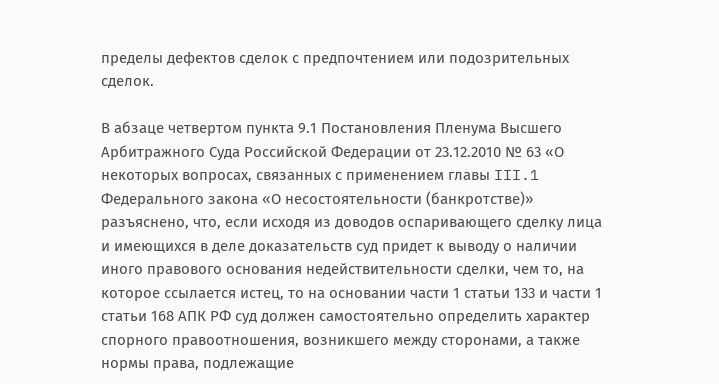пределы дефектов сделок с предпочтением или подозрительных сделок.

В абзаце четвертом пункта 9.1 Постановления Пленума Высшего Арбитражного Суда Российской Федерации от 23.12.2010 № 63 «О некоторых вопросах, связанных с применением главы III.1 Федерального закона «О несостоятельности (банкротстве)» разъяснено, что, если исходя из доводов оспаривающего сделку лица и имеющихся в деле доказательств суд придет к выводу о наличии иного правового основания недействительности сделки, чем то, на которое ссылается истец, то на основании части 1 статьи 133 и части 1 статьи 168 АПК РФ суд должен самостоятельно определить характер спорного правоотношения, возникшего между сторонами, а также нормы права, подлежащие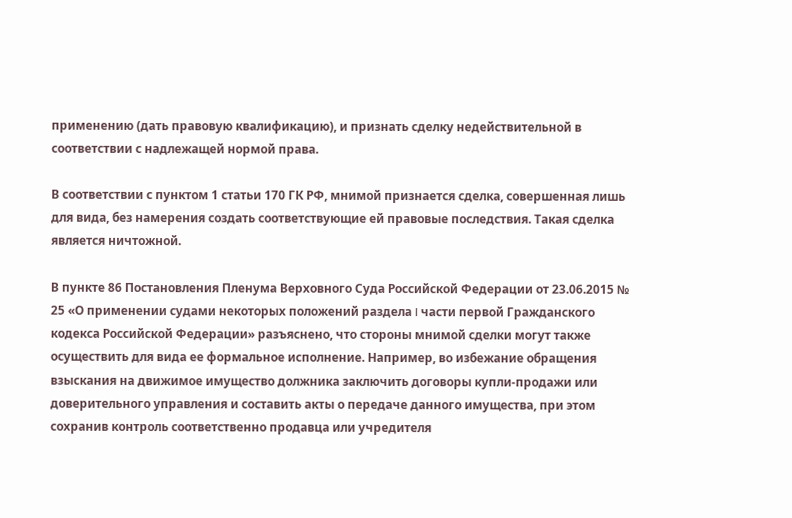применению (дать правовую квалификацию), и признать сделку недействительной в соответствии с надлежащей нормой права.

В соответствии с пунктом 1 статьи 170 ГК РФ, мнимой признается сделка, совершенная лишь для вида, без намерения создать соответствующие ей правовые последствия. Такая сделка является ничтожной.

В пункте 86 Постановления Пленума Верховного Суда Российской Федерации от 23.06.2015 № 25 «О применении судами некоторых положений раздела I части первой Гражданского кодекса Российской Федерации» разъяснено, что стороны мнимой сделки могут также осуществить для вида ее формальное исполнение. Например, во избежание обращения взыскания на движимое имущество должника заключить договоры купли-продажи или доверительного управления и составить акты о передаче данного имущества, при этом сохранив контроль соответственно продавца или учредителя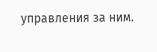управления за ним.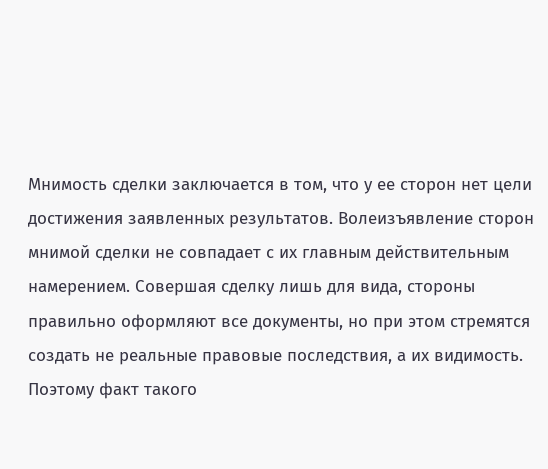Мнимость сделки заключается в том, что у ее сторон нет цели достижения заявленных результатов. Волеизъявление сторон мнимой сделки не совпадает с их главным действительным намерением. Совершая сделку лишь для вида, стороны правильно оформляют все документы, но при этом стремятся создать не реальные правовые последствия, а их видимость. Поэтому факт такого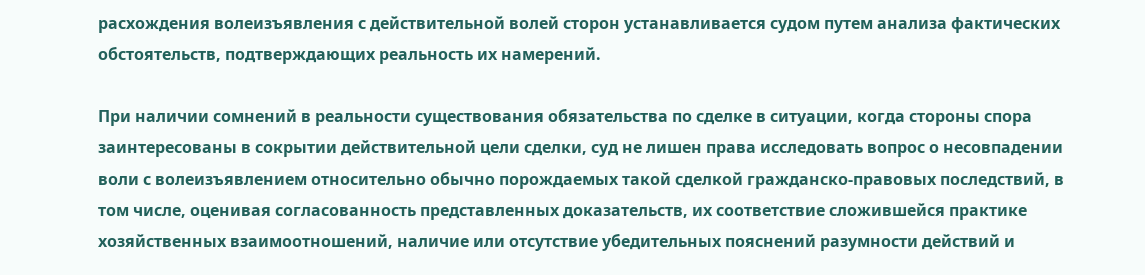расхождения волеизъявления с действительной волей сторон устанавливается судом путем анализа фактических обстоятельств, подтверждающих реальность их намерений.

При наличии сомнений в реальности существования обязательства по сделке в ситуации, когда стороны спора заинтересованы в сокрытии действительной цели сделки, суд не лишен права исследовать вопрос о несовпадении воли с волеизъявлением относительно обычно порождаемых такой сделкой гражданско-правовых последствий, в том числе, оценивая согласованность представленных доказательств, их соответствие сложившейся практике хозяйственных взаимоотношений, наличие или отсутствие убедительных пояснений разумности действий и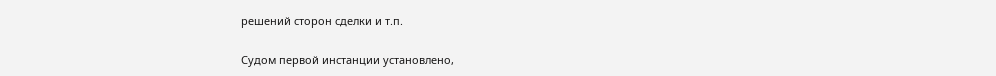решений сторон сделки и т.п.

Судом первой инстанции установлено,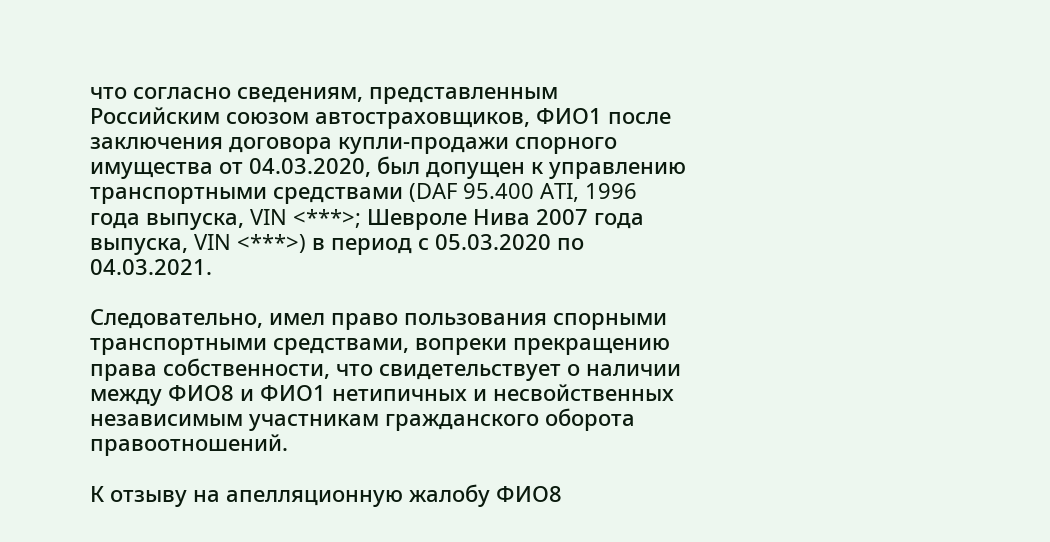что согласно сведениям, представленным Российским союзом автостраховщиков, ФИО1 после заключения договора купли-продажи спорного имущества от 04.03.2020, был допущен к управлению транспортными средствами (DAF 95.400 ATI, 1996 года выпуска, VIN <***>; Шевроле Нива 2007 года выпуска, VIN <***>) в период с 05.03.2020 по 04.03.2021.

Следовательно, имел право пользования спорными транспортными средствами, вопреки прекращению права собственности, что свидетельствует о наличии между ФИО8 и ФИО1 нетипичных и несвойственных независимым участникам гражданского оборота правоотношений.

К отзыву на апелляционную жалобу ФИО8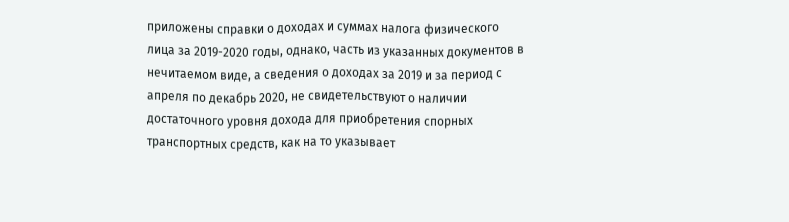приложены справки о доходах и суммах налога физического лица за 2019-2020 годы, однако, часть из указанных документов в нечитаемом виде, а сведения о доходах за 2019 и за период с апреля по декабрь 2020, не свидетельствуют о наличии достаточного уровня дохода для приобретения спорных транспортных средств, как на то указывает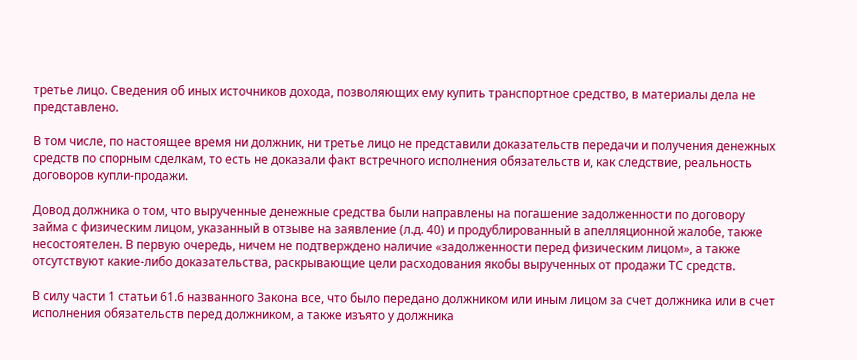третье лицо. Сведения об иных источников дохода, позволяющих ему купить транспортное средство, в материалы дела не представлено.

В том числе, по настоящее время ни должник, ни третье лицо не представили доказательств передачи и получения денежных средств по спорным сделкам, то есть не доказали факт встречного исполнения обязательств и, как следствие, реальность договоров купли-продажи.

Довод должника о том, что вырученные денежные средства были направлены на погашение задолженности по договору займа с физическим лицом, указанный в отзыве на заявление (л.д. 40) и продублированный в апелляционной жалобе, также несостоятелен. В первую очередь, ничем не подтверждено наличие «задолженности перед физическим лицом», а также отсутствуют какие-либо доказательства, раскрывающие цели расходования якобы вырученных от продажи ТС средств.

В силу части 1 статьи 61.6 названного Закона все, что было передано должником или иным лицом за счет должника или в счет исполнения обязательств перед должником, а также изъято у должника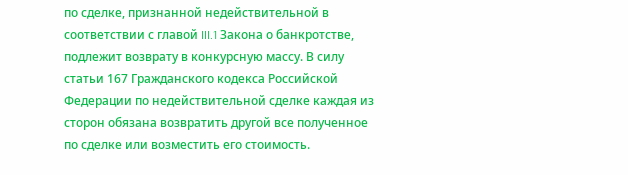по сделке, признанной недействительной в соответствии с главой III.1 Закона о банкротстве, подлежит возврату в конкурсную массу. В силу статьи 167 Гражданского кодекса Российской Федерации по недействительной сделке каждая из сторон обязана возвратить другой все полученное по сделке или возместить его стоимость.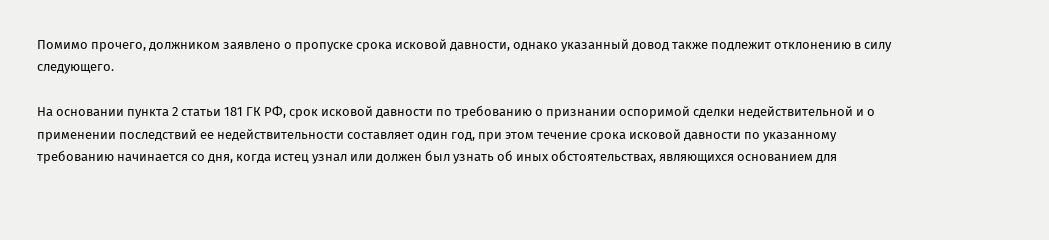Помимо прочего, должником заявлено о пропуске срока исковой давности, однако указанный довод также подлежит отклонению в силу следующего.

На основании пункта 2 статьи 181 ГК РФ, срок исковой давности по требованию о признании оспоримой сделки недействительной и о применении последствий ее недействительности составляет один год, при этом течение срока исковой давности по указанному требованию начинается со дня, когда истец узнал или должен был узнать об иных обстоятельствах, являющихся основанием для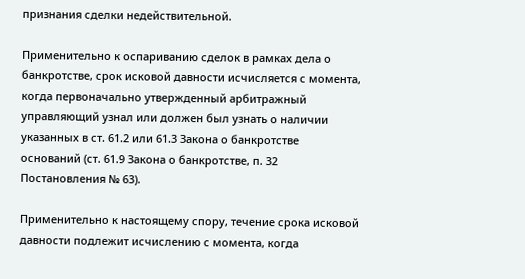признания сделки недействительной.

Применительно к оспариванию сделок в рамках дела о банкротстве, срок исковой давности исчисляется с момента, когда первоначально утвержденный арбитражный управляющий узнал или должен был узнать о наличии указанных в ст. 61.2 или 61.3 Закона о банкротстве оснований (ст. 61.9 Закона о банкротстве, п. 32 Постановления № 63).

Применительно к настоящему спору, течение срока исковой давности подлежит исчислению с момента, когда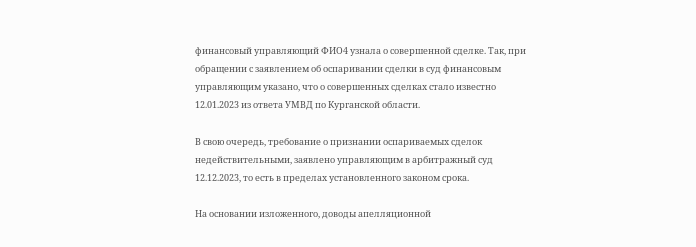финансовый управляющий ФИО4 узнала о совершенной сделке. Так, при обращении с заявлением об оспаривании сделки в суд финансовым управляющим указано, что о совершенных сделках стало известно 12.01.2023 из ответа УМВД по Курганской области.

В свою очередь, требование о признании оспариваемых сделок недействительными, заявлено управляющим в арбитражный суд 12.12.2023, то есть в пределах установленного законом срока.

На основании изложенного, доводы апелляционной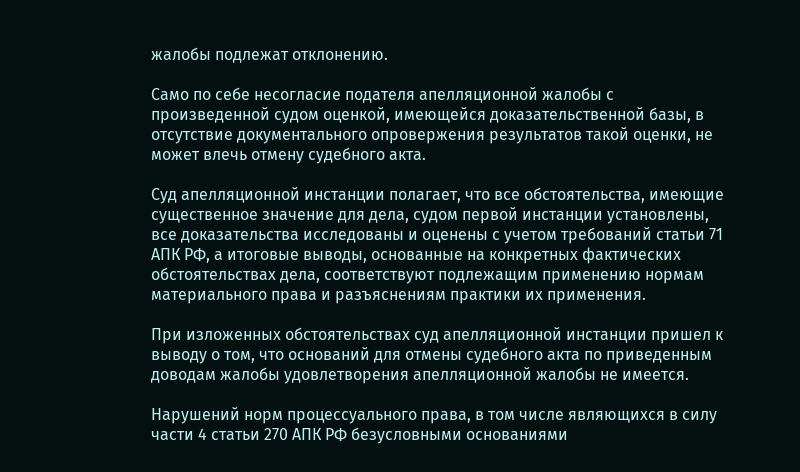жалобы подлежат отклонению.

Само по себе несогласие подателя апелляционной жалобы с произведенной судом оценкой, имеющейся доказательственной базы, в отсутствие документального опровержения результатов такой оценки, не может влечь отмену судебного акта.

Суд апелляционной инстанции полагает, что все обстоятельства, имеющие существенное значение для дела, судом первой инстанции установлены, все доказательства исследованы и оценены с учетом требований статьи 71 АПК РФ, а итоговые выводы, основанные на конкретных фактических обстоятельствах дела, соответствуют подлежащим применению нормам материального права и разъяснениям практики их применения.

При изложенных обстоятельствах суд апелляционной инстанции пришел к выводу о том, что оснований для отмены судебного акта по приведенным доводам жалобы удовлетворения апелляционной жалобы не имеется.

Нарушений норм процессуального права, в том числе являющихся в силу части 4 статьи 270 АПК РФ безусловными основаниями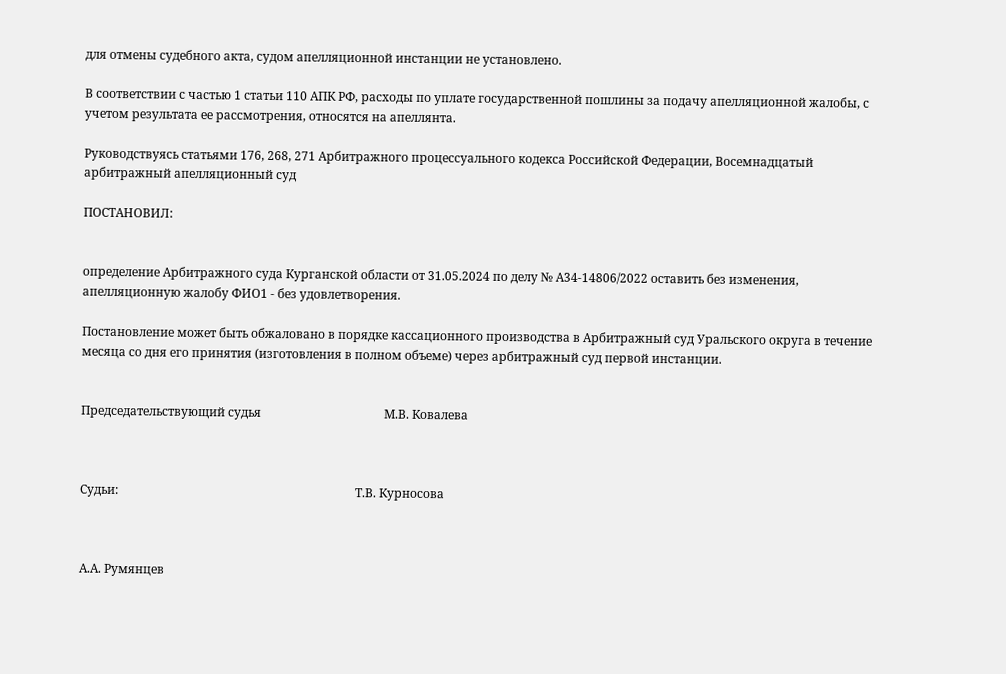для отмены судебного акта, судом апелляционной инстанции не установлено.

В соответствии с частью 1 статьи 110 АПК РФ, расходы по уплате государственной пошлины за подачу апелляционной жалобы, с учетом результата ее рассмотрения, относятся на апеллянта.

Руководствуясь статьями 176, 268, 271 Арбитражного процессуального кодекса Российской Федерации, Восемнадцатый арбитражный апелляционный суд

ПОСТАНОВИЛ:


определение Арбитражного суда Курганской области от 31.05.2024 по делу № А34-14806/2022 оставить без изменения, апелляционную жалобу ФИО1 - без удовлетворения.

Постановление может быть обжаловано в порядке кассационного производства в Арбитражный суд Уральского округа в течение месяца со дня его принятия (изготовления в полном объеме) через арбитражный суд первой инстанции.


Председательствующий судья                                         М.В. Ковалева



Судьи:                                                                               Т.В. Курносова



А.А. Румянцев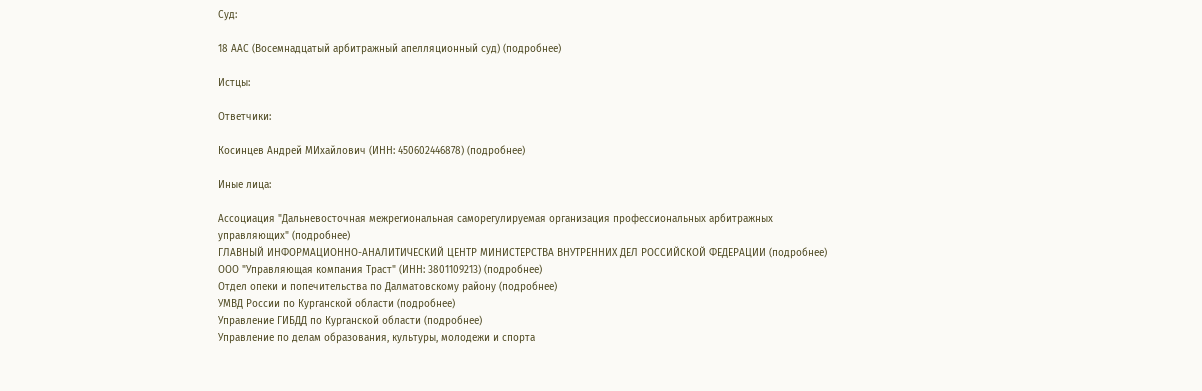Суд:

18 ААС (Восемнадцатый арбитражный апелляционный суд) (подробнее)

Истцы:

Ответчики:

Косинцев Андрей МИхайлович (ИНН: 450602446878) (подробнее)

Иные лица:

Ассоциация "Дальневосточная межрегиональная саморегулируемая организация профессиональных арбитражных управляющих" (подробнее)
ГЛАВНЫЙ ИНФОРМАЦИОННО-АНАЛИТИЧЕСКИЙ ЦЕНТР МИНИСТЕРСТВА ВНУТРЕННИХ ДЕЛ РОССИЙСКОЙ ФЕДЕРАЦИИ (подробнее)
ООО "Управляющая компания Траст" (ИНН: 3801109213) (подробнее)
Отдел опеки и попечительства по Далматовскому району (подробнее)
УМВД России по Курганской области (подробнее)
Управление ГИБДД по Курганской области (подробнее)
Управление по делам образования, культуры, молодежи и спорта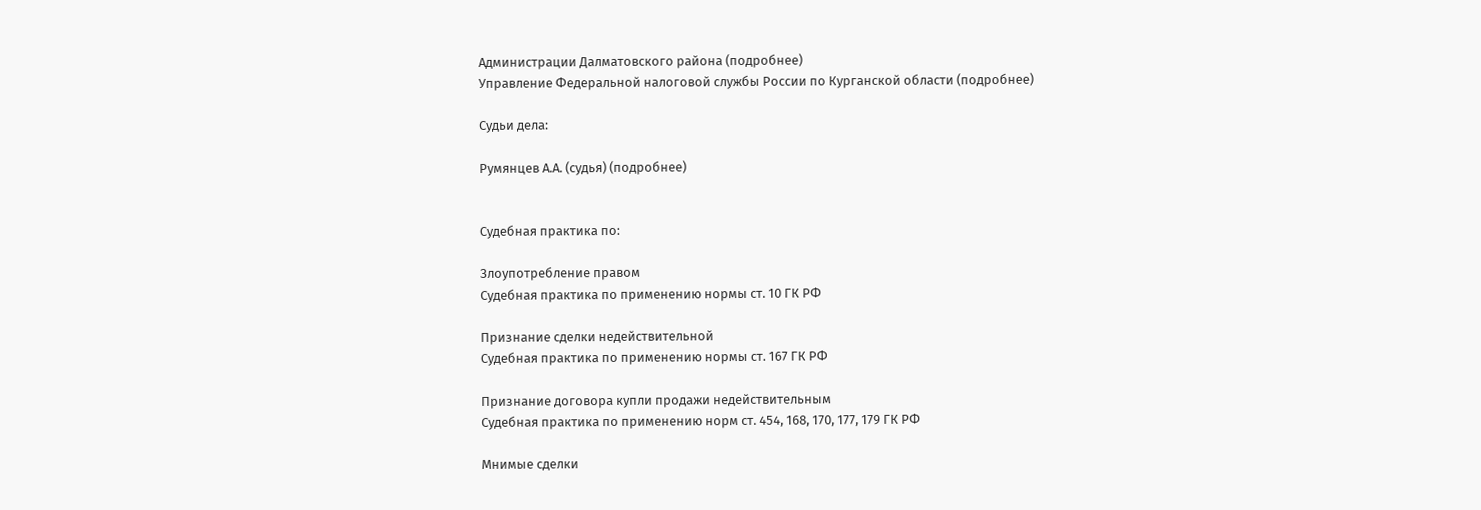Администрации Далматовского района (подробнее)
Управление Федеральной налоговой службы России по Курганской области (подробнее)

Судьи дела:

Румянцев А.А. (судья) (подробнее)


Судебная практика по:

Злоупотребление правом
Судебная практика по применению нормы ст. 10 ГК РФ

Признание сделки недействительной
Судебная практика по применению нормы ст. 167 ГК РФ

Признание договора купли продажи недействительным
Судебная практика по применению норм ст. 454, 168, 170, 177, 179 ГК РФ

Мнимые сделки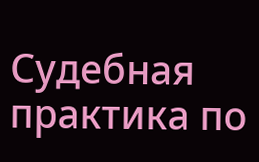Судебная практика по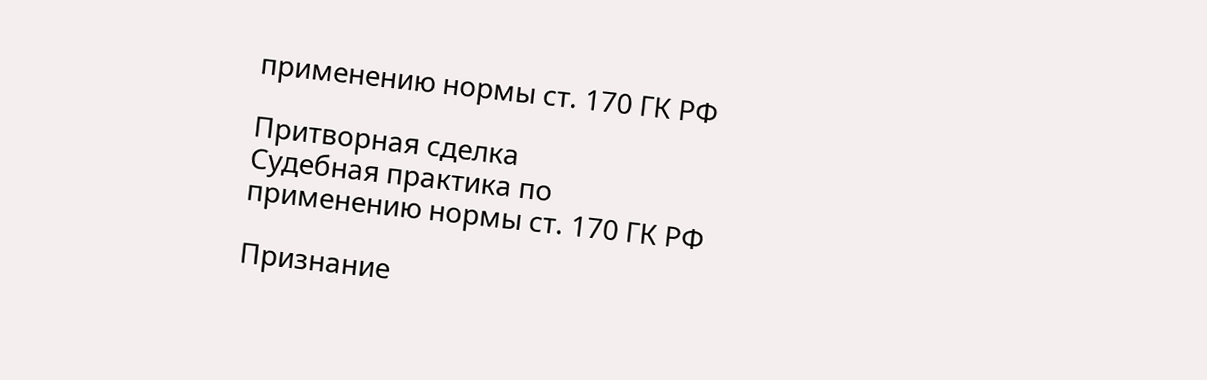применению нормы ст. 170 ГК РФ

Притворная сделка
Судебная практика по применению нормы ст. 170 ГК РФ

Признание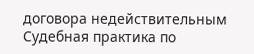договора недействительным
Судебная практика по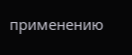применению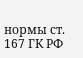нормы ст. 167 ГК РФ